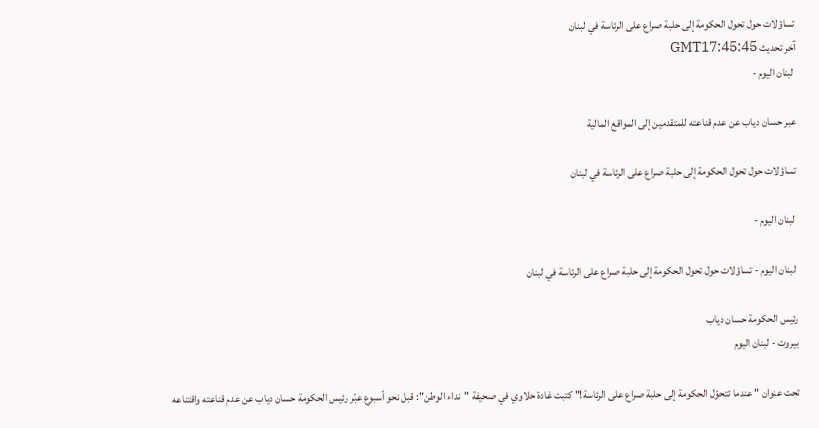تساؤلات حول تحول الحكومة إلى حلبة صراع على الرئاسة في لبنان
آخر تحديث GMT17:45:45
 لبنان اليوم -

عبر حسان دياب عن عدم قناعته للمتقدمين إلى المواقع المالية

تساؤلات حول تحول الحكومة إلى حلبة صراع على الرئاسة في لبنان

 لبنان اليوم -

 لبنان اليوم - تساؤلات حول تحول الحكومة إلى حلبة صراع على الرئاسة في لبنان

رئيس الحكومة حسان دياب
بيروت - لبنان اليوم

تحت عنوان " عندما تتحوّل الحكومة إلى حلبة صراع على الرئاسة!" كتبت غادة حلاوي في صحيفة "نداء الوطن": قبل نحو أسبوع عبّر رئيس الحكومة حسان دياب عن عدم قناعته واقتناعه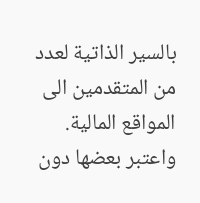بالسير الذاتية لعدد من المتقدمين الى المواقع المالية. واعتبر بعضها دون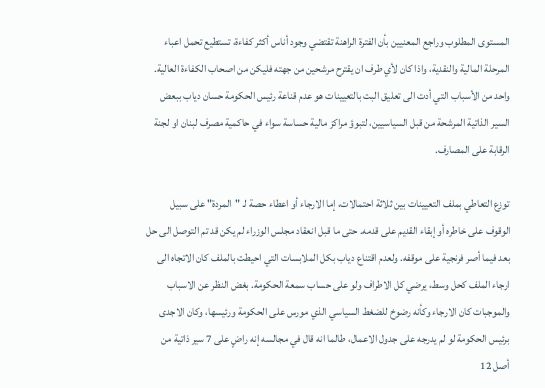المستوى المطلوب وراجع المعنيين بأن الفترة الراهنة تقتضي وجود أناس أكثر كفاءة، تستطيع تحمل اعباء المرحلة المالية والنقدية، واذا كان لأي طرف ان يقترح مرشحين من جهته فليكن من اصحاب الكفاءة العالية. واحد من الأسباب التي أدت الى تعليق البت بالتعيينات هو عدم قناعة رئيس الحكومة حسان دياب ببعض السير الذاتية المرشحة من قبل السياسيين، لتبوؤ مراكز مالية حساسة سواء في حاكمية مصرف لبنان او لجنة الرقابة على المصارف.

توزع التعاطي بملف التعيينات بين ثلاثة احتمالات، إما الارجاء أو اعطاء حصة لـ "المردة" على سبيل الوقوف على خاطره أو إبقاء القديم على قدمه. حتى ما قبل انعقاد مجلس الوزراء لم يكن قد تم التوصل الى حل بعد فيما أصر فرنجية على موقفه. ولعدم اقتناع دياب بكل الملابسات التي احيطت بالملف كان الاتجاه الى ارجاء الملف كحل وسط، يرضي كل الاطراف ولو على حساب سمعة الحكومة. بغض النظر عن الاسباب والموجبات كان الارجاء وكأنه رضوخ للضغط السياسي الذي مورس على الحكومة ورئيسها، وكان الاجدى برئيس الحكومة لو لم يدرجه على جدول الاعمال، طالما انه قال في مجالسه إنه راضٍ على 7 سير ذاتية من أصل 12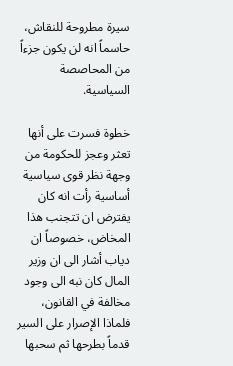سيرة مطروحة للنقاش، حاسماً انه لن يكون جزءاً من المحاصصة السياسية.

خطوة فسرت على أنها تعثر وعجز للحكومة من وجهة نظر قوى سياسية أساسية رأت انه كان يفترض ان تتجنب هذا المخاض، خصوصاً ان دياب أشار الى ان وزير المال كان نبه الى وجود مخالفة في القانون، فلماذا الإصرار على السير قدماً بطرحها ثم سحبها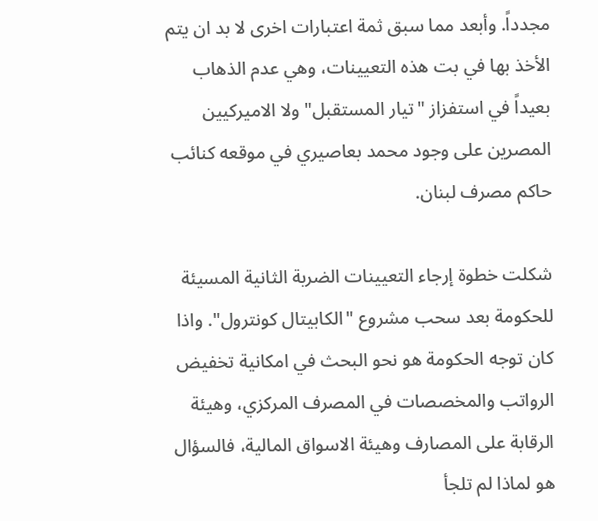مجدداً. وأبعد مما سبق ثمة اعتبارات اخرى لا بد ان يتم الأخذ بها في بت هذه التعيينات، وهي عدم الذهاب بعيداً في استفزاز "تيار المستقبل" ولا الاميركيين المصرين على وجود محمد بعاصيري في موقعه كنائب حاكم مصرف لبنان.

شكلت خطوة إرجاء التعيينات الضربة الثانية المسيئة للحكومة بعد سحب مشروع "الكابيتال كونترول". واذا كان توجه الحكومة هو نحو البحث في امكانية تخفيض الرواتب والمخصصات في المصرف المركزي، وهيئة الرقابة على المصارف وهيئة الاسواق المالية، فالسؤال هو لماذا لم تلجأ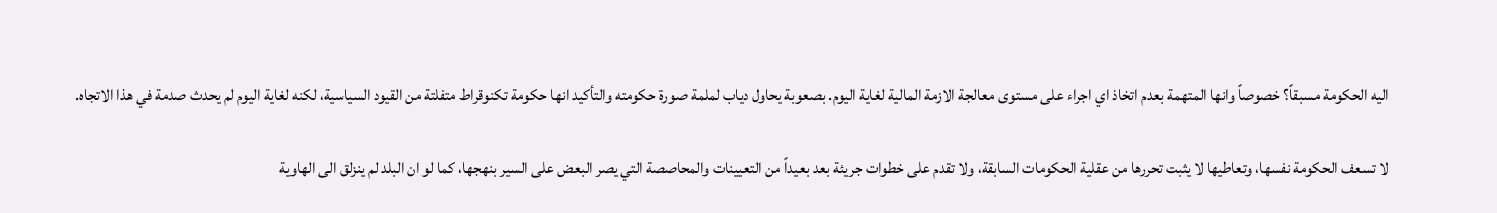اليه الحكومة مسبقاً؟ خصوصاً وانها المتهمة بعدم اتخاذ اي اجراء على مستوى معالجة الازمة المالية لغاية اليوم. بصعوبة يحاول دياب لملمة صورة حكومته والتأكيد انها حكومة تكنوقراط متفلتة من القيود السياسية، لكنه لغاية اليوم لم يحدث صدمة في هذا الاتجاه.

لا تسعف الحكومة نفسها، وتعاطيها لا يثبت تحررها من عقلية الحكومات السابقة، ولا تقدم على خطوات جريئة بعد بعيداً من التعيينات والمحاصصة التي يصر البعض على السير بنهجها، كما لو ان البلد لم ينزلق الى الهاوية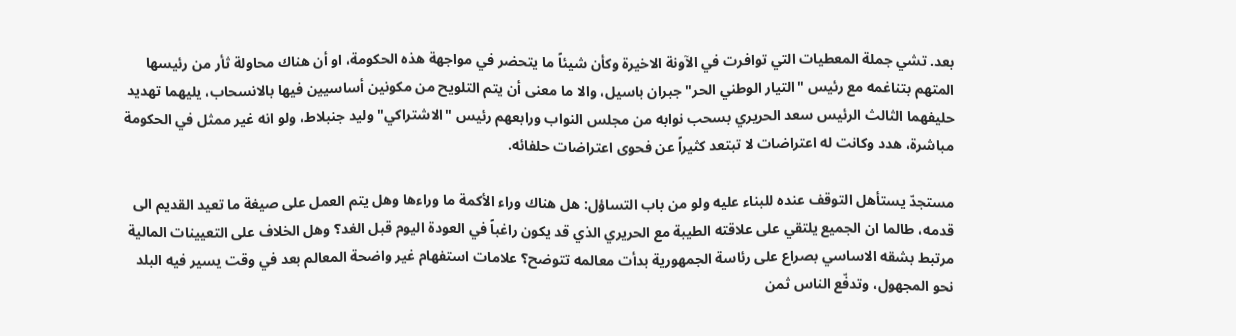بعد. تشي جملة المعطيات التي توافرت في الآونة الاخيرة وكأن شيئاً ما يتحضر في مواجهة هذه الحكومة، او أن هناك محاولة ثأر من رئيسها المتهم بتناغمه مع رئيس "التيار الوطني الحر" جبران باسيل، والا ما معنى أن يتم التلويح من مكونين أساسيين فيها بالانسحاب، يليهما تهديد حليفهما الثالث الرئيس سعد الحريري بسحب نوابه من مجلس النواب ورابعهم رئيس "الاشتراكي" وليد جنبلاط، ولو انه غير ممثل في الحكومة مباشرة، هدد وكانت له اعتراضات لا تبتعد كثيراً عن فحوى اعتراضات حلفائه.

مستجدّ يستأهل التوقف عنده للبناء عليه ولو من باب التساؤل: هل هناك وراء الأكمة ما وراءها وهل يتم العمل على صيغة ما تعيد القديم الى قدمه، طالما ان الجميع يلتقي على علاقته الطيبة مع الحريري الذي قد يكون راغباً في العودة اليوم قبل الغد؟ وهل الخلاف على التعيينات المالية مرتبط بشقه الاساسي بصراع على رئاسة الجمهورية بدأت معالمه تتوضح؟ علامات استفهام غير واضحة المعالم بعد في وقت يسير فيه البلد نحو المجهول، وتدفّع الناس ثمن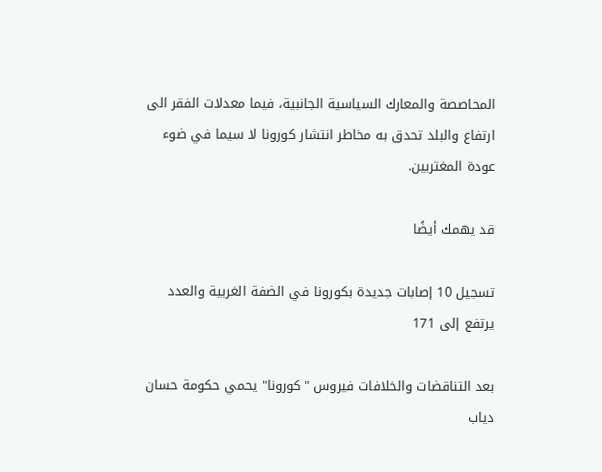المحاصصة والمعارك السياسية الجانبية، فيما معدلات الفقر الى ارتفاع والبلد تحدق به مخاطر انتشار كورونا لا سيما في ضوء عودة المغتربين.

قد يهمك أيضًا

تسجيل 10 إصابات جديدة بكورونا في الضفة الغربية والعدد يرتفع إلى 171

بعد التناقضات والخلافات فيروس "كورونا" يحمي حكومة حسان دياب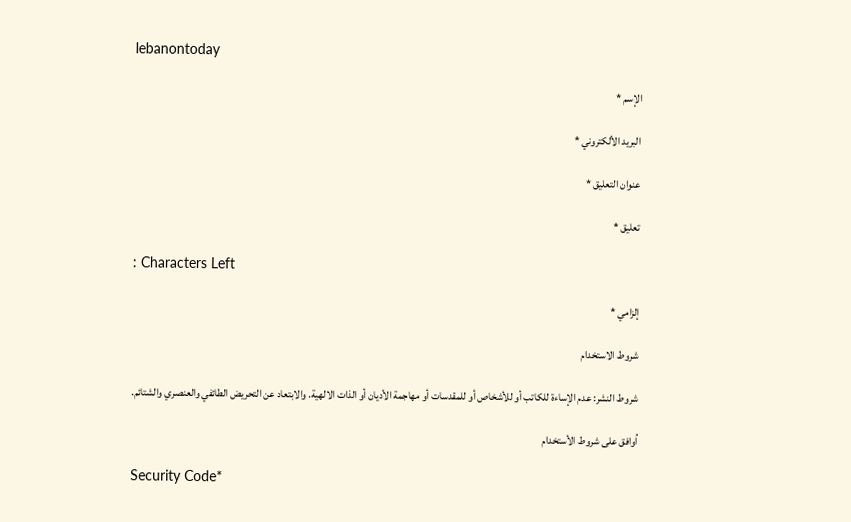lebanontoday

الإسم *

البريد الألكتروني *

عنوان التعليق *

تعليق *

: Characters Left

إلزامي *

شروط الاستخدام

شروط النشر: عدم الإساءة للكاتب أو للأشخاص أو للمقدسات أو مهاجمة الأديان أو الذات الالهية. والابتعاد عن التحريض الطائفي والعنصري والشتائم.

اُوافق على شروط الأستخدام

Security Code*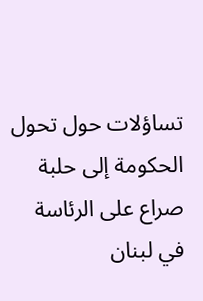تساؤلات حول تحول الحكومة إلى حلبة صراع على الرئاسة في لبنان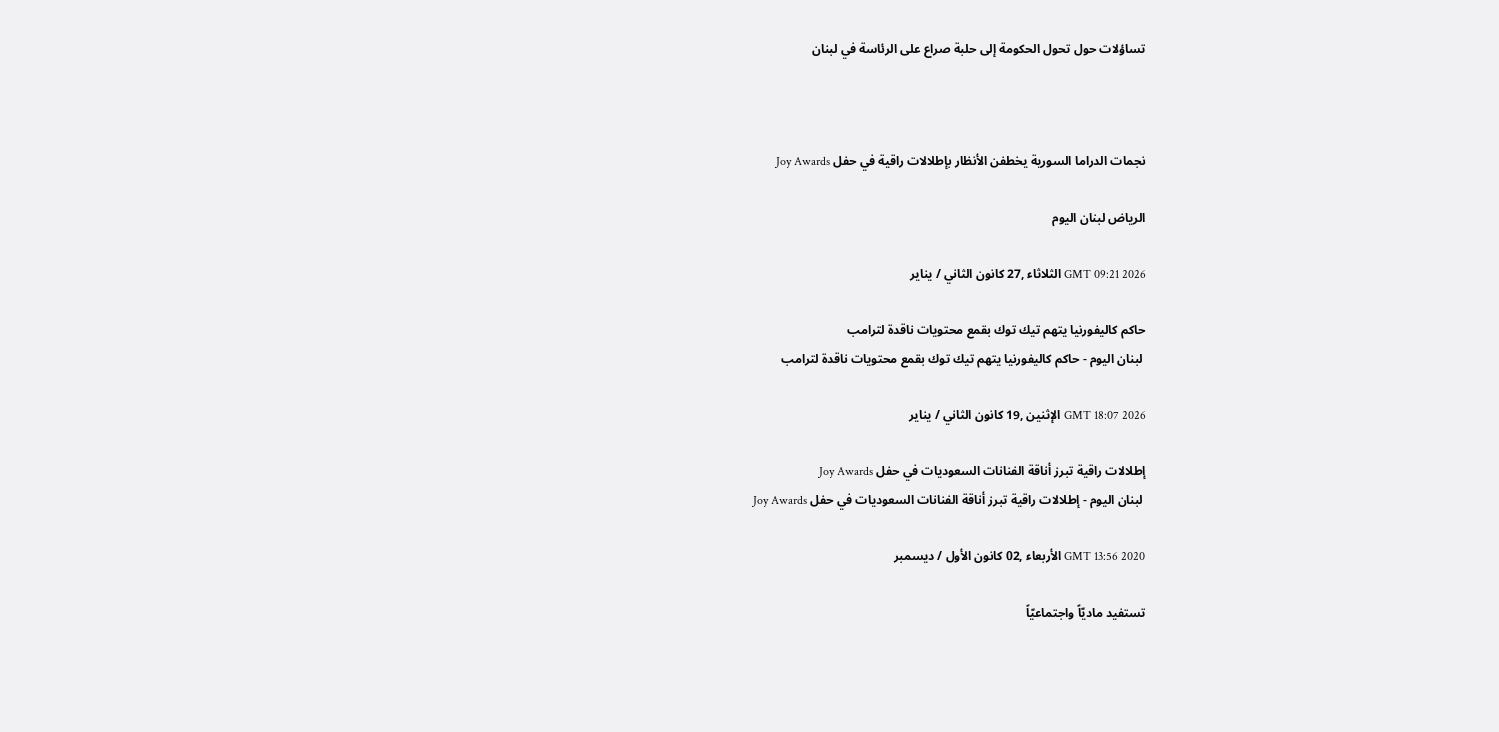تساؤلات حول تحول الحكومة إلى حلبة صراع على الرئاسة في لبنان



نجمات الدراما السورية يخطفن الأنظار بإطلالات راقية في حفل Joy Awards

الرياض لبنان اليوم

GMT 09:21 2026 الثلاثاء ,27 كانون الثاني / يناير

حاكم كاليفورنيا يتهم تيك توك بقمع محتويات ناقدة لترامب
 لبنان اليوم - حاكم كاليفورنيا يتهم تيك توك بقمع محتويات ناقدة لترامب

GMT 18:07 2026 الإثنين ,19 كانون الثاني / يناير

إطلالات راقية تبرز أناقة الفنانات السعوديات في حفل Joy Awards
 لبنان اليوم - إطلالات راقية تبرز أناقة الفنانات السعوديات في حفل Joy Awards

GMT 13:56 2020 الأربعاء ,02 كانون الأول / ديسمبر

تستفيد ماديّاً واجتماعيّاً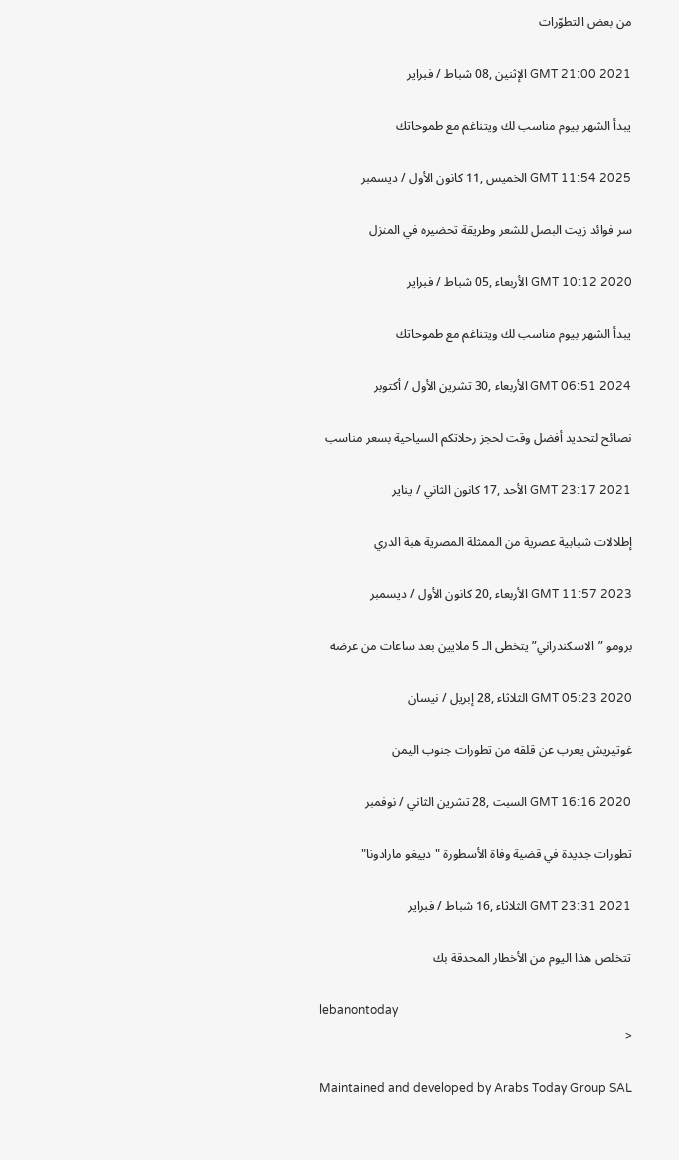من بعض التطوّرات

GMT 21:00 2021 الإثنين ,08 شباط / فبراير

يبدأ الشهر بيوم مناسب لك ويتناغم مع طموحاتك

GMT 11:54 2025 الخميس ,11 كانون الأول / ديسمبر

سر فوائد زيت البصل للشعر وطريقة تحضيره في المنزل

GMT 10:12 2020 الأربعاء ,05 شباط / فبراير

يبدأ الشهر بيوم مناسب لك ويتناغم مع طموحاتك

GMT 06:51 2024 الأربعاء ,30 تشرين الأول / أكتوبر

نصائح لتحديد أفضل وقت لحجز رحلاتكم السياحية بسعر مناسب

GMT 23:17 2021 الأحد ,17 كانون الثاني / يناير

إطلالات شبابية عصرية من الممثلة المصرية هبة الدري

GMT 11:57 2023 الأربعاء ,20 كانون الأول / ديسمبر

برومو ”الاسكندراني” يتخطى الـ 5 ملايين بعد ساعات من عرضه

GMT 05:23 2020 الثلاثاء ,28 إبريل / نيسان

غوتيريش يعرب عن قلقه من تطورات جنوب اليمن

GMT 16:16 2020 السبت ,28 تشرين الثاني / نوفمبر

تطورات جديدة في قضية وفاة الأسطورة "دييغو مارادونا"

GMT 23:31 2021 الثلاثاء ,16 شباط / فبراير

تتخلص هذا اليوم من الأخطار المحدقة بك

lebanontoday
<

Maintained and developed by Arabs Today Group SAL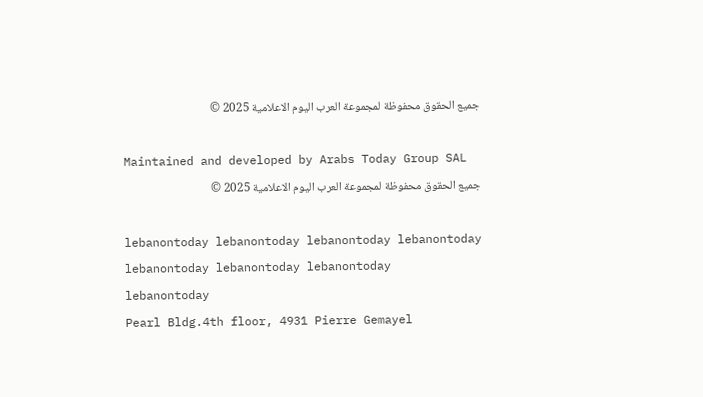جميع الحقوق محفوظة لمجموعة العرب اليوم الاعلامية 2025 ©

Maintained and developed by Arabs Today Group SAL
جميع الحقوق محفوظة لمجموعة العرب اليوم الاعلامية 2025 ©

lebanontoday lebanontoday lebanontoday lebanontoday
lebanontoday lebanontoday lebanontoday
lebanontoday
Pearl Bldg.4th floor, 4931 Pierre Gemayel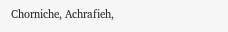Chorniche, Achrafieh,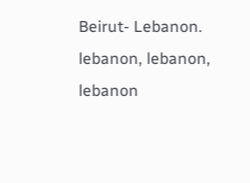Beirut- Lebanon.
lebanon, lebanon, lebanon